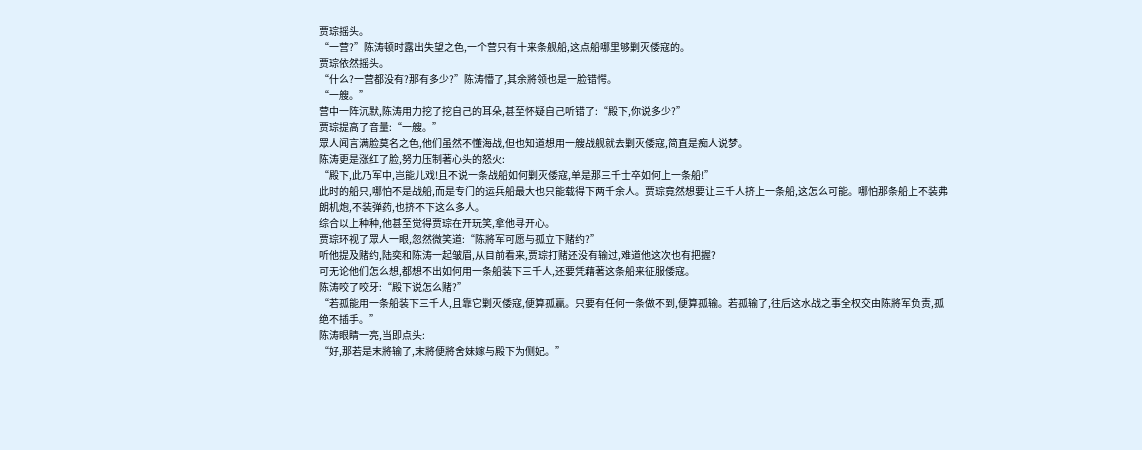贾琮摇头。
“一营?”陈涛顿时露出失望之色,一个营只有十来条舰船,这点船哪里够剿灭倭寇的。
贾琮依然摇头。
“什么?一营都没有?那有多少?”陈涛懵了,其余將领也是一脸错愕。
“一艘。”
营中一阵沉默,陈涛用力挖了挖自己的耳朵,甚至怀疑自己听错了:“殿下,你说多少?”
贾琮提高了音量:“一艘。”
眾人闻言满脸莫名之色,他们虽然不懂海战,但也知道想用一艘战舰就去剿灭倭寇,简直是痴人说梦。
陈涛更是涨红了脸,努力压制著心头的怒火:
“殿下,此乃军中,岂能儿戏!且不说一条战船如何剿灭倭寇,单是那三千士卒如何上一条船!”
此时的船只,哪怕不是战船,而是专门的运兵船最大也只能载得下两千余人。贾琮竟然想要让三千人挤上一条船,这怎么可能。哪怕那条船上不装弗朗机炮,不装弹药,也挤不下这么多人。
综合以上种种,他甚至觉得贾琮在开玩笑,拿他寻开心。
贾琮环视了眾人一眼,忽然微笑道:“陈將军可愿与孤立下赌约?”
听他提及赌约,陆奕和陈涛一起皱眉,从目前看来,贾琮打赌还没有输过,难道他这次也有把握?
可无论他们怎么想,都想不出如何用一条船装下三千人,还要凭藉著这条船来征服倭寇。
陈涛咬了咬牙:“殿下说怎么赌?”
“若孤能用一条船装下三千人,且靠它剿灭倭寇,便算孤贏。只要有任何一条做不到,便算孤输。若孤输了,往后这水战之事全权交由陈將军负责,孤绝不插手。”
陈涛眼睛一亮,当即点头:
“好,那若是末將输了,末將便將舍妹嫁与殿下为侧妃。”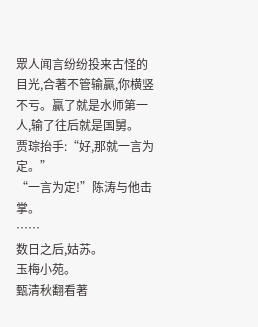眾人闻言纷纷投来古怪的目光,合著不管输贏,你横竖不亏。贏了就是水师第一人,输了往后就是国舅。
贾琮抬手:“好,那就一言为定。”
“一言为定!”陈涛与他击掌。
……
数日之后,姑苏。
玉梅小苑。
甄清秋翻看著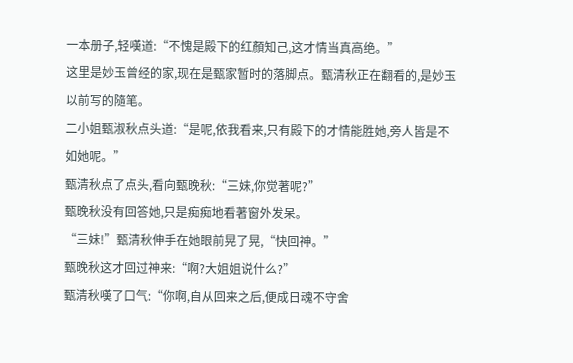一本册子,轻嘆道:“不愧是殿下的红顏知己,这才情当真高绝。”
这里是妙玉曾经的家,现在是甄家暂时的落脚点。甄清秋正在翻看的,是妙玉以前写的隨笔。
二小姐甄淑秋点头道:“是呢,依我看来,只有殿下的才情能胜她,旁人皆是不如她呢。”
甄清秋点了点头,看向甄晚秋:“三妹,你觉著呢?”
甄晚秋没有回答她,只是痴痴地看著窗外发呆。
“三妹!”甄清秋伸手在她眼前晃了晃,“快回神。”
甄晚秋这才回过神来:“啊?大姐姐说什么?”
甄清秋嘆了口气:“你啊,自从回来之后,便成日魂不守舍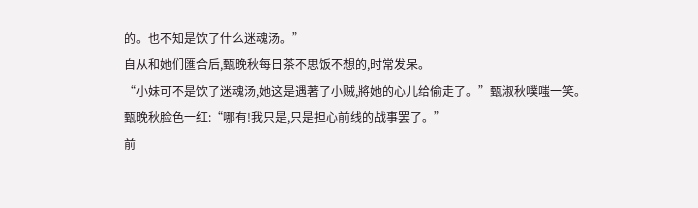的。也不知是饮了什么迷魂汤。”
自从和她们匯合后,甄晚秋每日茶不思饭不想的,时常发呆。
“小妹可不是饮了迷魂汤,她这是遇著了小贼,將她的心儿给偷走了。”甄淑秋噗嗤一笑。
甄晚秋脸色一红:“哪有!我只是,只是担心前线的战事罢了。”
前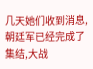几天她们收到消息,朝廷军已经完成了集结,大战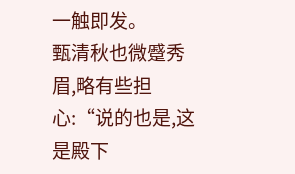一触即发。
甄清秋也微蹙秀眉,略有些担心:“说的也是,这是殿下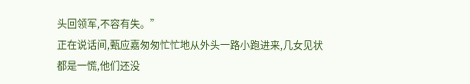头回领军,不容有失。”
正在说话间,甄应嘉匆匆忙忙地从外头一路小跑进来,几女见状都是一慌,他们还没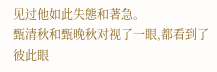见过他如此失態和著急。
甄清秋和甄晚秋对视了一眼,都看到了彼此眼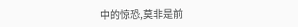中的惊恐,莫非是前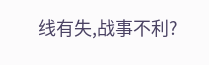线有失,战事不利?